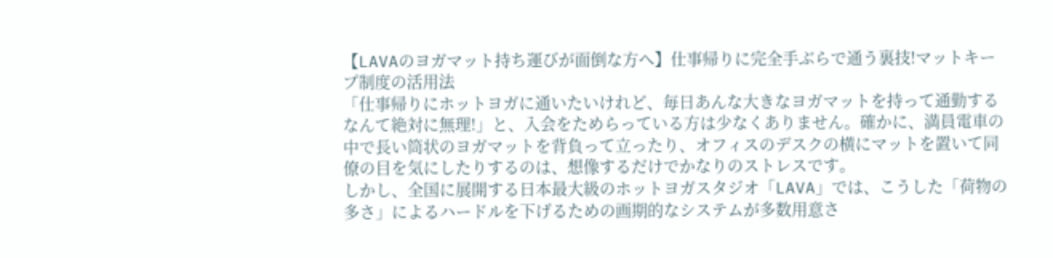【LAVAのヨガマット持ち運びが面倒な方へ】仕事帰りに完全手ぶらで通う裏技!マットキープ制度の活用法
「仕事帰りにホットヨガに通いたいけれど、毎日あんな大きなヨガマットを持って通勤するなんて絶対に無理!」と、入会をためらっている方は少なくありません。確かに、満員電車の中で長い筒状のヨガマットを背負って立ったり、オフィスのデスクの横にマットを置いて同僚の目を気にしたりするのは、想像するだけでかなりのストレスです。
しかし、全国に展開する日本最大級のホットヨガスタジオ「LAVA」では、こうした「荷物の多さ」によるハードルを下げるための画期的なシステムが多数用意さ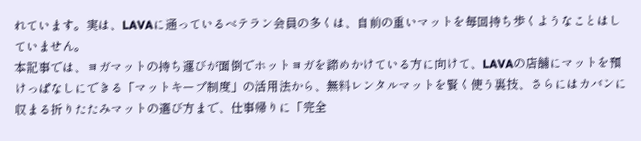れています。実は、LAVAに通っているベテラン会員の多くは、自前の重いマットを毎回持ち歩くようなことはしていません。
本記事では、ヨガマットの持ち運びが面倒でホットヨガを諦めかけている方に向けて、LAVAの店舗にマットを預けっぱなしにできる「マットキープ制度」の活用法から、無料レンタルマットを賢く使う裏技、さらにはカバンに収まる折りたたみマットの選び方まで、仕事帰りに「完全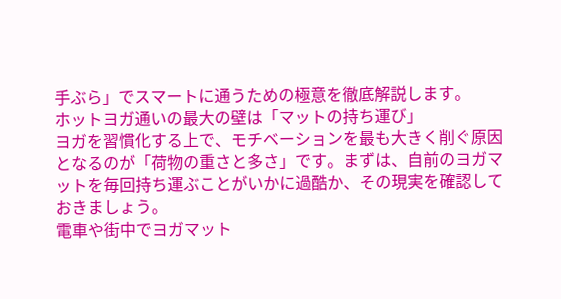手ぶら」でスマートに通うための極意を徹底解説します。
ホットヨガ通いの最大の壁は「マットの持ち運び」
ヨガを習慣化する上で、モチベーションを最も大きく削ぐ原因となるのが「荷物の重さと多さ」です。まずは、自前のヨガマットを毎回持ち運ぶことがいかに過酷か、その現実を確認しておきましょう。
電車や街中でヨガマット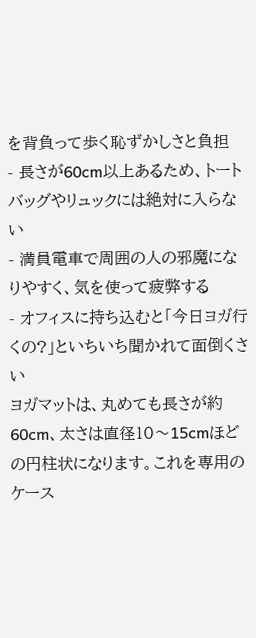を背負って歩く恥ずかしさと負担
- 長さが60cm以上あるため、トートバッグやリュックには絶対に入らない
- 満員電車で周囲の人の邪魔になりやすく、気を使って疲弊する
- オフィスに持ち込むと「今日ヨガ行くの?」といちいち聞かれて面倒くさい
ヨガマットは、丸めても長さが約60cm、太さは直径10〜15cmほどの円柱状になります。これを専用のケース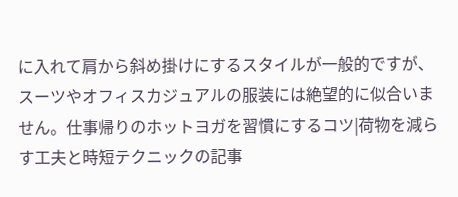に入れて肩から斜め掛けにするスタイルが一般的ですが、スーツやオフィスカジュアルの服装には絶望的に似合いません。仕事帰りのホットヨガを習慣にするコツ|荷物を減らす工夫と時短テクニックの記事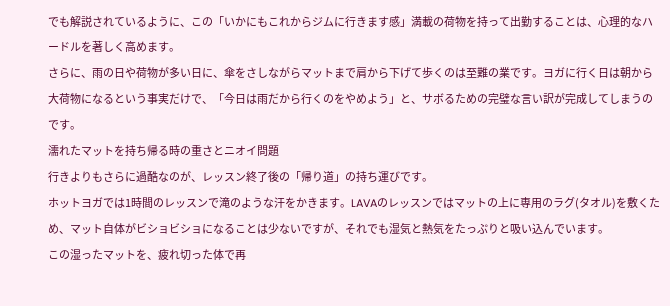でも解説されているように、この「いかにもこれからジムに行きます感」満載の荷物を持って出勤することは、心理的なハードルを著しく高めます。
さらに、雨の日や荷物が多い日に、傘をさしながらマットまで肩から下げて歩くのは至難の業です。ヨガに行く日は朝から大荷物になるという事実だけで、「今日は雨だから行くのをやめよう」と、サボるための完璧な言い訳が完成してしまうのです。
濡れたマットを持ち帰る時の重さとニオイ問題
行きよりもさらに過酷なのが、レッスン終了後の「帰り道」の持ち運びです。
ホットヨガでは1時間のレッスンで滝のような汗をかきます。LAVAのレッスンではマットの上に専用のラグ(タオル)を敷くため、マット自体がビショビショになることは少ないですが、それでも湿気と熱気をたっぷりと吸い込んでいます。
この湿ったマットを、疲れ切った体で再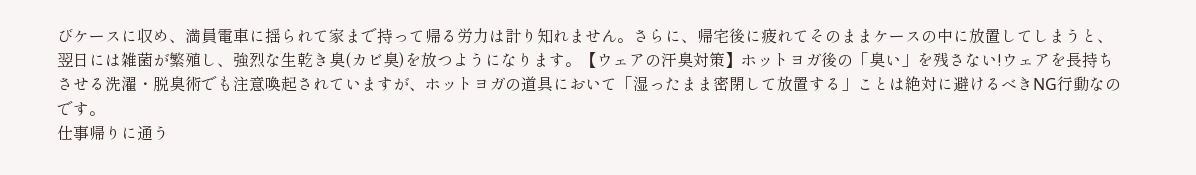びケースに収め、満員電車に揺られて家まで持って帰る労力は計り知れません。さらに、帰宅後に疲れてそのままケースの中に放置してしまうと、翌日には雑菌が繁殖し、強烈な生乾き臭(カビ臭)を放つようになります。【ウェアの汗臭対策】ホットヨガ後の「臭い」を残さない!ウェアを長持ちさせる洗濯・脱臭術でも注意喚起されていますが、ホットヨガの道具において「湿ったまま密閉して放置する」ことは絶対に避けるべきNG行動なのです。
仕事帰りに通う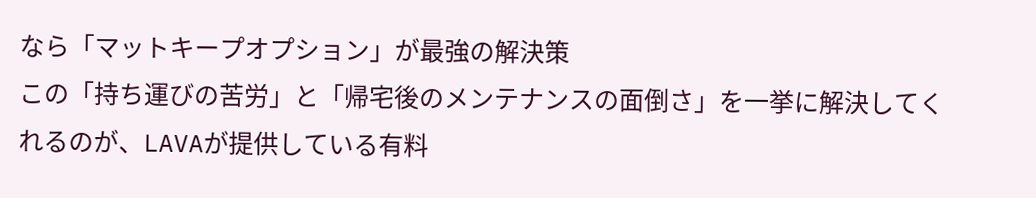なら「マットキープオプション」が最強の解決策
この「持ち運びの苦労」と「帰宅後のメンテナンスの面倒さ」を一挙に解決してくれるのが、LAVAが提供している有料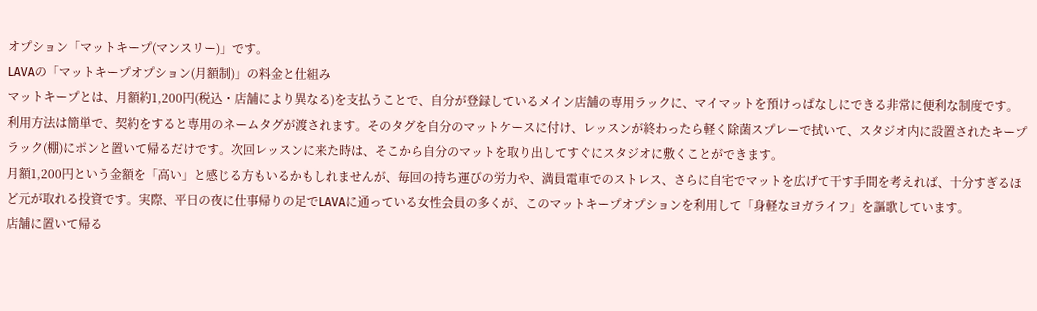オプション「マットキープ(マンスリー)」です。
LAVAの「マットキープオプション(月額制)」の料金と仕組み
マットキープとは、月額約1,200円(税込・店舗により異なる)を支払うことで、自分が登録しているメイン店舗の専用ラックに、マイマットを預けっぱなしにできる非常に便利な制度です。
利用方法は簡単で、契約をすると専用のネームタグが渡されます。そのタグを自分のマットケースに付け、レッスンが終わったら軽く除菌スプレーで拭いて、スタジオ内に設置されたキープラック(棚)にポンと置いて帰るだけです。次回レッスンに来た時は、そこから自分のマットを取り出してすぐにスタジオに敷くことができます。
月額1,200円という金額を「高い」と感じる方もいるかもしれませんが、毎回の持ち運びの労力や、満員電車でのストレス、さらに自宅でマットを広げて干す手間を考えれば、十分すぎるほど元が取れる投資です。実際、平日の夜に仕事帰りの足でLAVAに通っている女性会員の多くが、このマットキープオプションを利用して「身軽なヨガライフ」を謳歌しています。
店舗に置いて帰る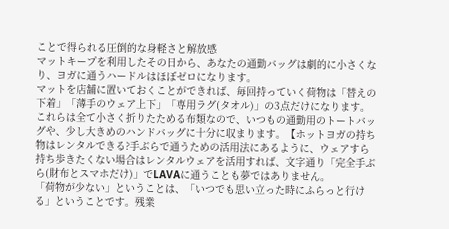ことで得られる圧倒的な身軽さと解放感
マットキープを利用したその日から、あなたの通勤バッグは劇的に小さくなり、ヨガに通うハードルはほぼゼロになります。
マットを店舗に置いておくことができれば、毎回持っていく荷物は「替えの下着」「薄手のウェア上下」「専用ラグ(タオル)」の3点だけになります。これらは全て小さく折りたためる布類なので、いつもの通勤用のトートバッグや、少し大きめのハンドバッグに十分に収まります。【ホットヨガの持ち物はレンタルできる?手ぶらで通うための活用法にあるように、ウェアすら持ち歩きたくない場合はレンタルウェアを活用すれば、文字通り「完全手ぶら(財布とスマホだけ)」でLAVAに通うことも夢ではありません。
「荷物が少ない」ということは、「いつでも思い立った時にふらっと行ける」ということです。残業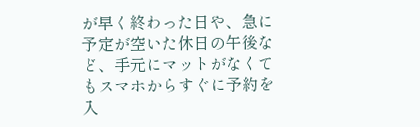が早く終わった日や、急に予定が空いた休日の午後など、手元にマットがなくてもスマホからすぐに予約を入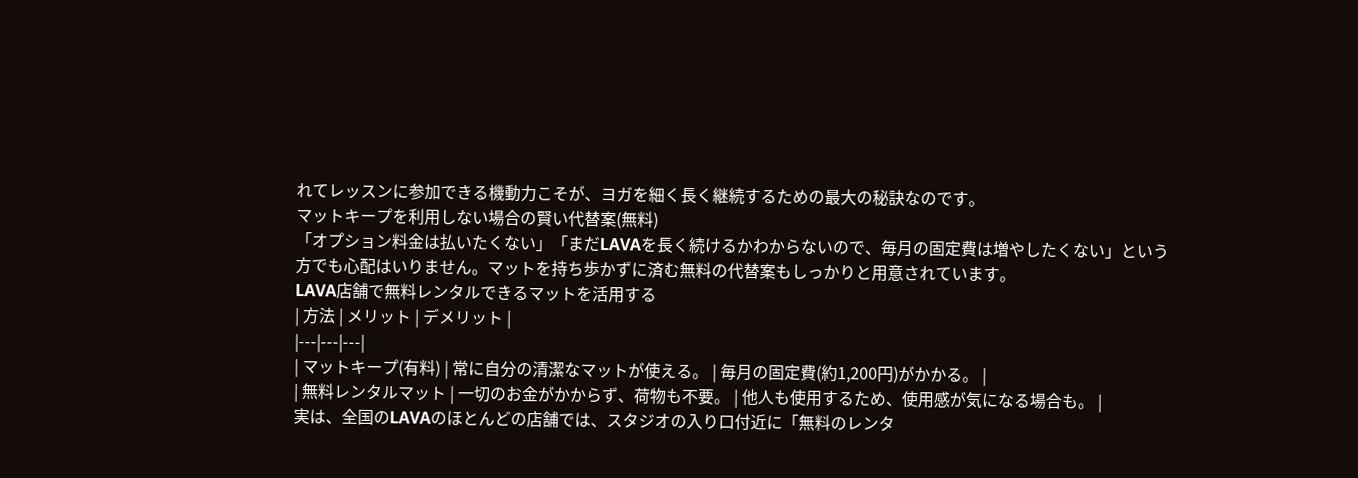れてレッスンに参加できる機動力こそが、ヨガを細く長く継続するための最大の秘訣なのです。
マットキープを利用しない場合の賢い代替案(無料)
「オプション料金は払いたくない」「まだLAVAを長く続けるかわからないので、毎月の固定費は増やしたくない」という方でも心配はいりません。マットを持ち歩かずに済む無料の代替案もしっかりと用意されています。
LAVA店舗で無料レンタルできるマットを活用する
| 方法 | メリット | デメリット |
|---|---|---|
| マットキープ(有料) | 常に自分の清潔なマットが使える。 | 毎月の固定費(約1,200円)がかかる。 |
| 無料レンタルマット | 一切のお金がかからず、荷物も不要。 | 他人も使用するため、使用感が気になる場合も。 |
実は、全国のLAVAのほとんどの店舗では、スタジオの入り口付近に「無料のレンタ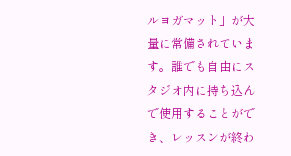ルヨガマット」が大量に常備されています。誰でも自由にスタジオ内に持ち込んで使用することができ、レッスンが終わ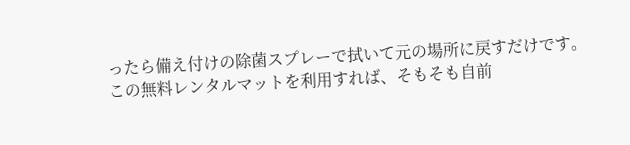ったら備え付けの除菌スプレーで拭いて元の場所に戻すだけです。
この無料レンタルマットを利用すれば、そもそも自前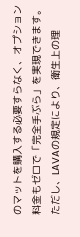のマットを購入する必要すらなく、オプション料金もゼロで「完全手ぶら」を実現できます。ただし、LAVAの規定により、衛生上の理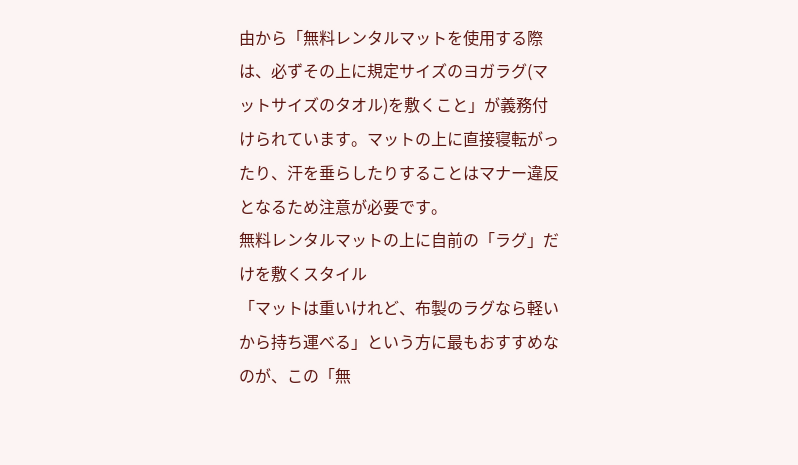由から「無料レンタルマットを使用する際は、必ずその上に規定サイズのヨガラグ(マットサイズのタオル)を敷くこと」が義務付けられています。マットの上に直接寝転がったり、汗を垂らしたりすることはマナー違反となるため注意が必要です。
無料レンタルマットの上に自前の「ラグ」だけを敷くスタイル
「マットは重いけれど、布製のラグなら軽いから持ち運べる」という方に最もおすすめなのが、この「無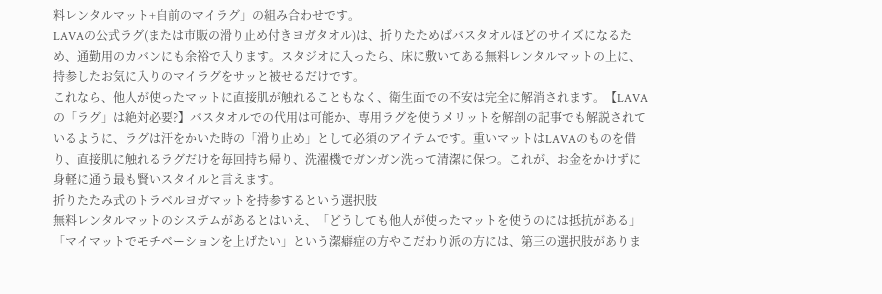料レンタルマット+自前のマイラグ」の組み合わせです。
LAVAの公式ラグ(または市販の滑り止め付きヨガタオル)は、折りたためばバスタオルほどのサイズになるため、通勤用のカバンにも余裕で入ります。スタジオに入ったら、床に敷いてある無料レンタルマットの上に、持参したお気に入りのマイラグをサッと被せるだけです。
これなら、他人が使ったマットに直接肌が触れることもなく、衛生面での不安は完全に解消されます。【LAVAの「ラグ」は絶対必要?】バスタオルでの代用は可能か、専用ラグを使うメリットを解剖の記事でも解説されているように、ラグは汗をかいた時の「滑り止め」として必須のアイテムです。重いマットはLAVAのものを借り、直接肌に触れるラグだけを毎回持ち帰り、洗濯機でガンガン洗って清潔に保つ。これが、お金をかけずに身軽に通う最も賢いスタイルと言えます。
折りたたみ式のトラベルヨガマットを持参するという選択肢
無料レンタルマットのシステムがあるとはいえ、「どうしても他人が使ったマットを使うのには抵抗がある」「マイマットでモチベーションを上げたい」という潔癖症の方やこだわり派の方には、第三の選択肢がありま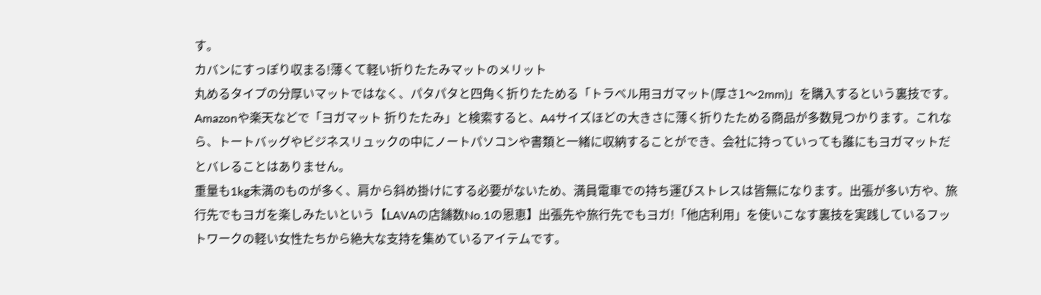す。
カバンにすっぽり収まる!薄くて軽い折りたたみマットのメリット
丸めるタイプの分厚いマットではなく、パタパタと四角く折りたためる「トラベル用ヨガマット(厚さ1〜2mm)」を購入するという裏技です。
Amazonや楽天などで「ヨガマット 折りたたみ」と検索すると、A4サイズほどの大きさに薄く折りたためる商品が多数見つかります。これなら、トートバッグやビジネスリュックの中にノートパソコンや書類と一緒に収納することができ、会社に持っていっても誰にもヨガマットだとバレることはありません。
重量も1kg未満のものが多く、肩から斜め掛けにする必要がないため、満員電車での持ち運びストレスは皆無になります。出張が多い方や、旅行先でもヨガを楽しみたいという【LAVAの店舗数No.1の恩恵】出張先や旅行先でもヨガ!「他店利用」を使いこなす裏技を実践しているフットワークの軽い女性たちから絶大な支持を集めているアイテムです。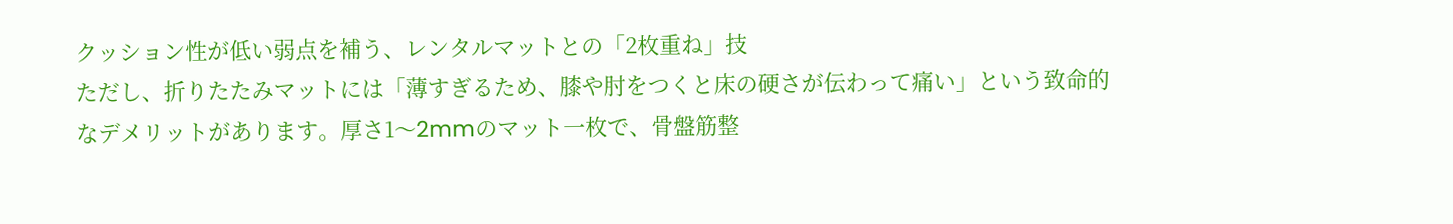クッション性が低い弱点を補う、レンタルマットとの「2枚重ね」技
ただし、折りたたみマットには「薄すぎるため、膝や肘をつくと床の硬さが伝わって痛い」という致命的なデメリットがあります。厚さ1〜2mmのマット一枚で、骨盤筋整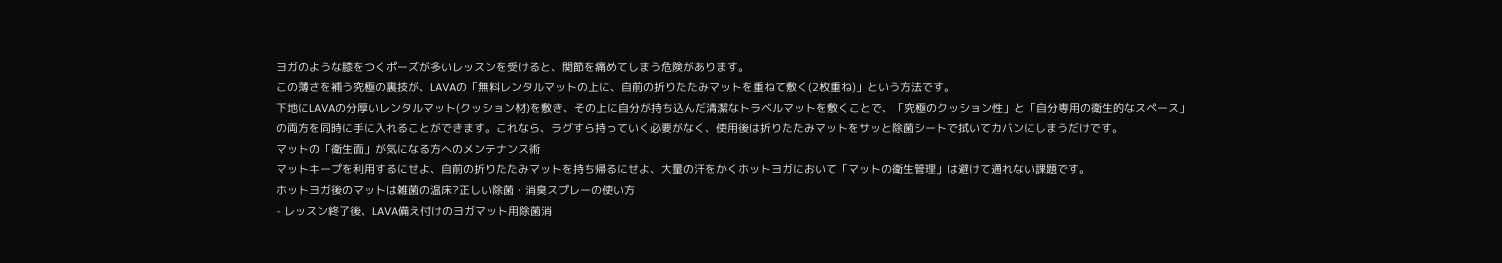ヨガのような膝をつくポーズが多いレッスンを受けると、関節を痛めてしまう危険があります。
この薄さを補う究極の裏技が、LAVAの「無料レンタルマットの上に、自前の折りたたみマットを重ねて敷く(2枚重ね)」という方法です。
下地にLAVAの分厚いレンタルマット(クッション材)を敷き、その上に自分が持ち込んだ清潔なトラベルマットを敷くことで、「究極のクッション性」と「自分専用の衛生的なスペース」の両方を同時に手に入れることができます。これなら、ラグすら持っていく必要がなく、使用後は折りたたみマットをサッと除菌シートで拭いてカバンにしまうだけです。
マットの「衛生面」が気になる方へのメンテナンス術
マットキープを利用するにせよ、自前の折りたたみマットを持ち帰るにせよ、大量の汗をかくホットヨガにおいて「マットの衛生管理」は避けて通れない課題です。
ホットヨガ後のマットは雑菌の温床?正しい除菌・消臭スプレーの使い方
- レッスン終了後、LAVA備え付けのヨガマット用除菌消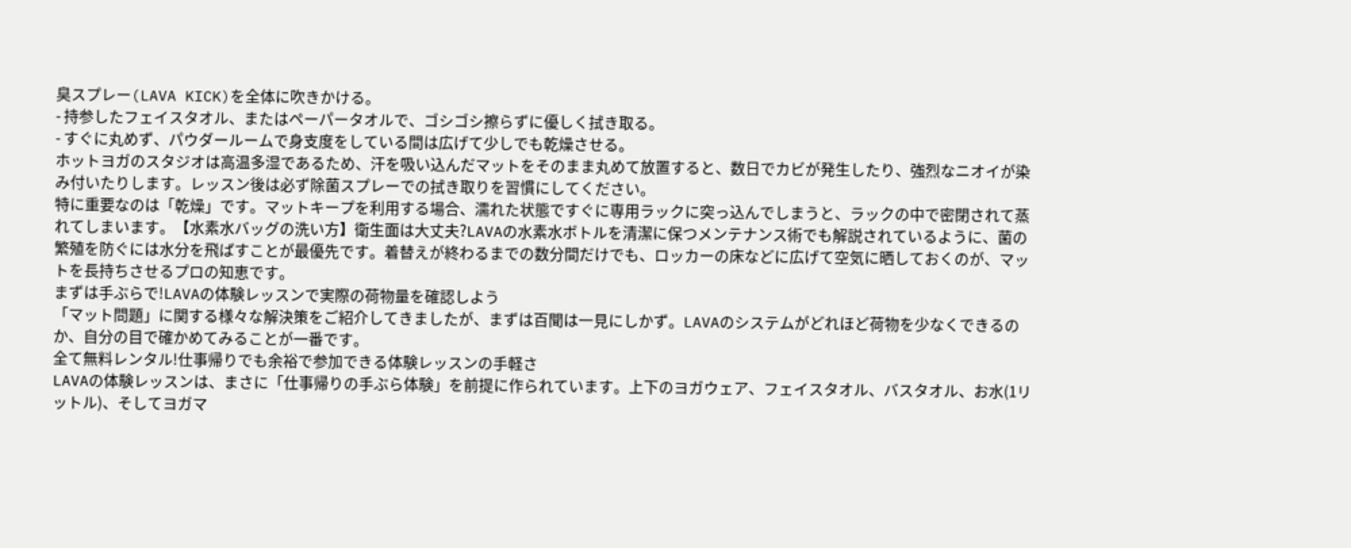臭スプレー(LAVA KICK)を全体に吹きかける。
- 持参したフェイスタオル、またはペーパータオルで、ゴシゴシ擦らずに優しく拭き取る。
- すぐに丸めず、パウダールームで身支度をしている間は広げて少しでも乾燥させる。
ホットヨガのスタジオは高温多湿であるため、汗を吸い込んだマットをそのまま丸めて放置すると、数日でカビが発生したり、強烈なニオイが染み付いたりします。レッスン後は必ず除菌スプレーでの拭き取りを習慣にしてください。
特に重要なのは「乾燥」です。マットキープを利用する場合、濡れた状態ですぐに専用ラックに突っ込んでしまうと、ラックの中で密閉されて蒸れてしまいます。【水素水バッグの洗い方】衛生面は大丈夫?LAVAの水素水ボトルを清潔に保つメンテナンス術でも解説されているように、菌の繁殖を防ぐには水分を飛ばすことが最優先です。着替えが終わるまでの数分間だけでも、ロッカーの床などに広げて空気に晒しておくのが、マットを長持ちさせるプロの知恵です。
まずは手ぶらで!LAVAの体験レッスンで実際の荷物量を確認しよう
「マット問題」に関する様々な解決策をご紹介してきましたが、まずは百聞は一見にしかず。LAVAのシステムがどれほど荷物を少なくできるのか、自分の目で確かめてみることが一番です。
全て無料レンタル!仕事帰りでも余裕で参加できる体験レッスンの手軽さ
LAVAの体験レッスンは、まさに「仕事帰りの手ぶら体験」を前提に作られています。上下のヨガウェア、フェイスタオル、バスタオル、お水(1リットル)、そしてヨガマ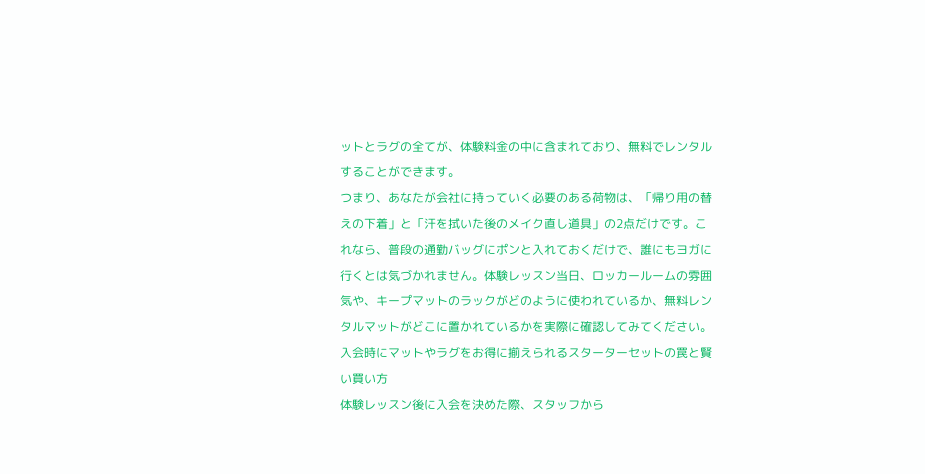ットとラグの全てが、体験料金の中に含まれており、無料でレンタルすることができます。
つまり、あなたが会社に持っていく必要のある荷物は、「帰り用の替えの下着」と「汗を拭いた後のメイク直し道具」の2点だけです。これなら、普段の通勤バッグにポンと入れておくだけで、誰にもヨガに行くとは気づかれません。体験レッスン当日、ロッカールームの雰囲気や、キープマットのラックがどのように使われているか、無料レンタルマットがどこに置かれているかを実際に確認してみてください。
入会時にマットやラグをお得に揃えられるスターターセットの罠と賢い買い方
体験レッスン後に入会を決めた際、スタッフから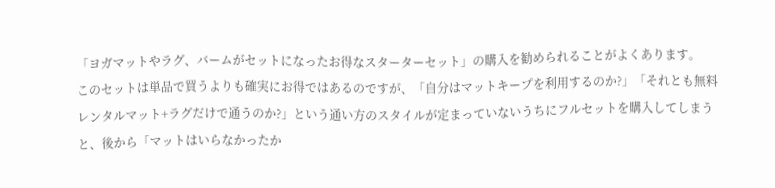「ヨガマットやラグ、バームがセットになったお得なスターターセット」の購入を勧められることがよくあります。
このセットは単品で買うよりも確実にお得ではあるのですが、「自分はマットキープを利用するのか?」「それとも無料レンタルマット+ラグだけで通うのか?」という通い方のスタイルが定まっていないうちにフルセットを購入してしまうと、後から「マットはいらなかったか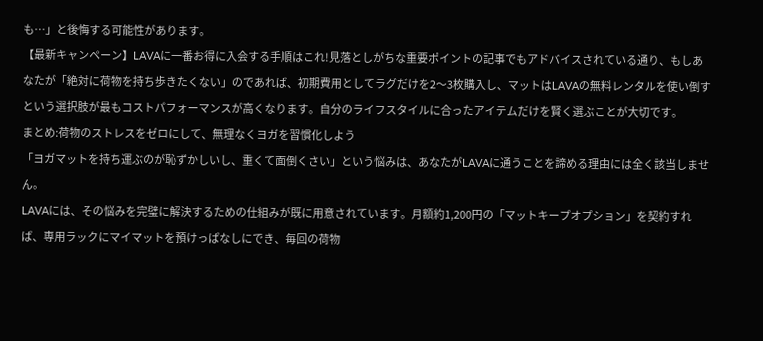も…」と後悔する可能性があります。
【最新キャンペーン】LAVAに一番お得に入会する手順はこれ!見落としがちな重要ポイントの記事でもアドバイスされている通り、もしあなたが「絶対に荷物を持ち歩きたくない」のであれば、初期費用としてラグだけを2〜3枚購入し、マットはLAVAの無料レンタルを使い倒すという選択肢が最もコストパフォーマンスが高くなります。自分のライフスタイルに合ったアイテムだけを賢く選ぶことが大切です。
まとめ:荷物のストレスをゼロにして、無理なくヨガを習慣化しよう
「ヨガマットを持ち運ぶのが恥ずかしいし、重くて面倒くさい」という悩みは、あなたがLAVAに通うことを諦める理由には全く該当しません。
LAVAには、その悩みを完璧に解決するための仕組みが既に用意されています。月額約1,200円の「マットキープオプション」を契約すれば、専用ラックにマイマットを預けっぱなしにでき、毎回の荷物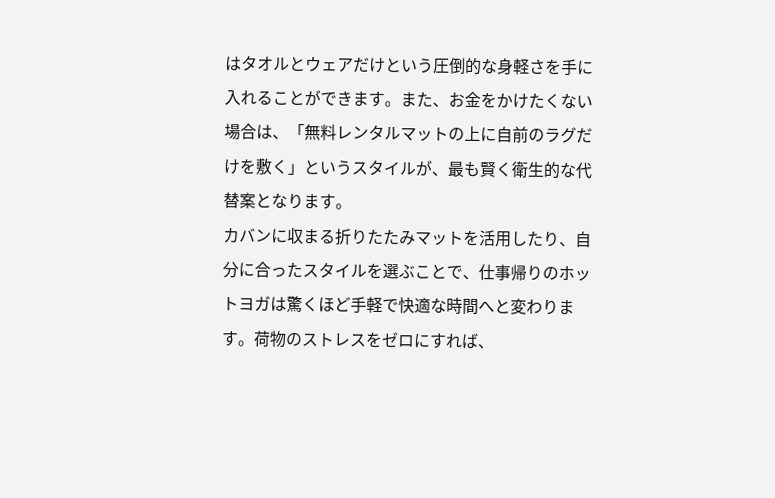はタオルとウェアだけという圧倒的な身軽さを手に入れることができます。また、お金をかけたくない場合は、「無料レンタルマットの上に自前のラグだけを敷く」というスタイルが、最も賢く衛生的な代替案となります。
カバンに収まる折りたたみマットを活用したり、自分に合ったスタイルを選ぶことで、仕事帰りのホットヨガは驚くほど手軽で快適な時間へと変わります。荷物のストレスをゼロにすれば、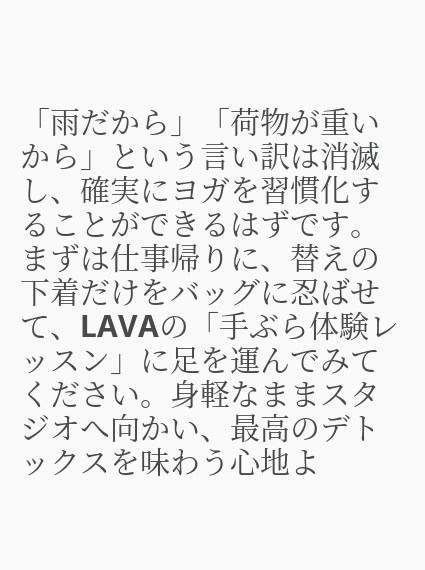「雨だから」「荷物が重いから」という言い訳は消滅し、確実にヨガを習慣化することができるはずです。まずは仕事帰りに、替えの下着だけをバッグに忍ばせて、LAVAの「手ぶら体験レッスン」に足を運んでみてください。身軽なままスタジオへ向かい、最高のデトックスを味わう心地よ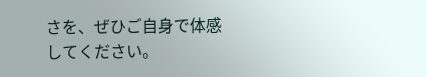さを、ぜひご自身で体感してください。